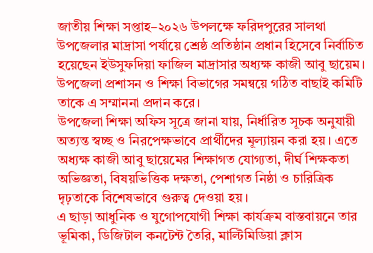জাতীয় শিক্ষা সপ্তাহ–২০২৬ উপলক্ষে ফরিদপুরের সালথা উপজেলার মাদ্রাসা পর্যায়ে শ্রেষ্ঠ প্রতিষ্ঠান প্রধান হিসেবে নির্বাচিত হয়েছেন ইউসুফদিয়া ফাজিল মাদ্রাসার অধ্যক্ষ কাজী আবু ছায়েম। উপজেলা প্রশাসন ও শিক্ষা বিভাগের সমন্বয়ে গঠিত বাছাই কমিটি তাকে এ সম্মাননা প্রদান করে।
উপজেলা শিক্ষা অফিস সূত্রে জানা যায়, নির্ধারিত সূচক অনুযায়ী অত্যন্ত স্বচ্ছ ও নিরপেক্ষভাবে প্রার্থীদের মূল্যায়ন করা হয়। এতে অধ্যক্ষ কাজী আবু ছায়েমের শিক্ষাগত যোগ্যতা, দীর্ঘ শিক্ষকতা অভিজ্ঞতা, বিষয়ভিত্তিক দক্ষতা, পেশাগত নিষ্ঠা ও চারিত্রিক দৃঢ়তাকে বিশেষভাবে গুরুত্ব দেওয়া হয়।
এ ছাড়া আধুনিক ও যুগোপযোগী শিক্ষা কার্যক্রম বাস্তবায়নে তার ভূমিকা, ডিজিটাল কনটেন্ট তৈরি, মাল্টিমিডিয়া ক্লাস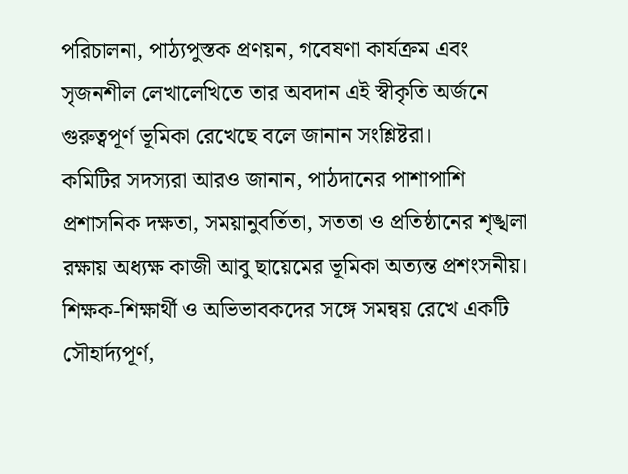পরিচালনা, পাঠ্যপুস্তক প্রণয়ন, গবেষণা কার্যক্রম এবং সৃজনশীল লেখালেখিতে তার অবদান এই স্বীকৃতি অর্জনে গুরুত্বপূর্ণ ভূমিকা রেখেছে বলে জানান সংশ্লিষ্টরা।
কমিটির সদস্যরা আরও জানান, পাঠদানের পাশাপাশি প্রশাসনিক দক্ষতা, সময়ানুবর্তিতা, সততা ও প্রতিষ্ঠানের শৃঙ্খলা রক্ষায় অধ্যক্ষ কাজী আবু ছায়েমের ভূমিকা অত্যন্ত প্রশংসনীয়। শিক্ষক-শিক্ষার্থী ও অভিভাবকদের সঙ্গে সমন্বয় রেখে একটি সৌহার্দ্যপূর্ণ,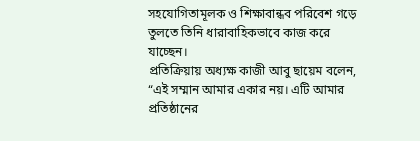সহযোগিতামূলক ও শিক্ষাবান্ধব পরিবেশ গড়ে তুলতে তিনি ধারাবাহিকভাবে কাজ করে যাচ্ছেন।
প্রতিক্রিয়ায় অধ্যক্ষ কাজী আবু ছায়েম বলেন,
“এই সম্মান আমার একার নয়। এটি আমার প্রতিষ্ঠানের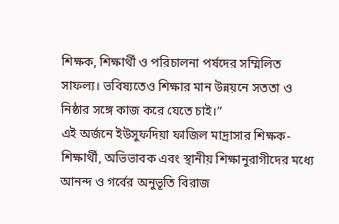শিক্ষক, শিক্ষার্থী ও পরিচালনা পর্ষদের সম্মিলিত সাফল্য। ভবিষ্যতেও শিক্ষার মান উন্নয়নে সততা ও নিষ্ঠার সঙ্গে কাজ করে যেতে চাই।”
এই অর্জনে ইউসুফদিয়া ফাজিল মাদ্রাসার শিক্ষক-শিক্ষার্থী, অভিভাবক এবং স্থানীয় শিক্ষানুরাগীদের মধ্যে আনন্দ ও গর্বের অনুভূতি বিরাজ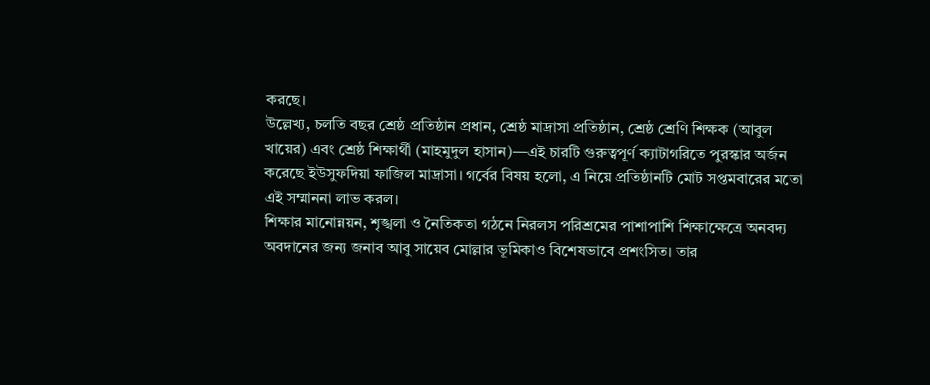করছে।
উল্লেখ্য, চলতি বছর শ্রেষ্ঠ প্রতিষ্ঠান প্রধান, শ্রেষ্ঠ মাদ্রাসা প্রতিষ্ঠান, শ্রেষ্ঠ শ্রেণি শিক্ষক (আবুল খায়ের) এবং শ্রেষ্ঠ শিক্ষার্থী (মাহমুদুল হাসান)—এই চারটি গুরুত্বপূর্ণ ক্যাটাগরিতে পুরস্কার অর্জন করেছে ইউসুফদিয়া ফাজিল মাদ্রাসা। গর্বের বিষয় হলো, এ নিয়ে প্রতিষ্ঠানটি মোট সপ্তমবারের মতো এই সম্মাননা লাভ করল।
শিক্ষার মানোন্নয়ন, শৃঙ্খলা ও নৈতিকতা গঠনে নিরলস পরিশ্রমের পাশাপাশি শিক্ষাক্ষেত্রে অনবদ্য অবদানের জন্য জনাব আবু সায়েব মোল্লার ভূমিকাও বিশেষভাবে প্রশংসিত। তার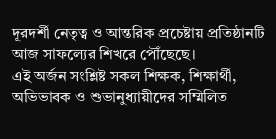দূরদর্শী নেতৃত্ব ও আন্তরিক প্রচেষ্টায় প্রতিষ্ঠানটি আজ সাফল্যের শিখরে পৌঁছেছে।
এই অর্জন সংশ্লিষ্ট সকল শিক্ষক, শিক্ষার্থী, অভিভাবক ও শুভানুধ্যায়ীদের সম্মিলিত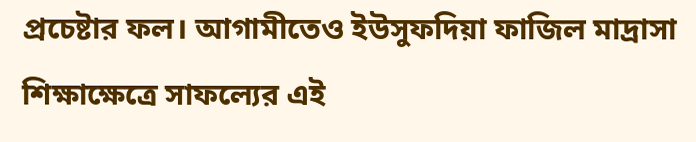প্রচেষ্টার ফল। আগামীতেও ইউসুফদিয়া ফাজিল মাদ্রাসা শিক্ষাক্ষেত্রে সাফল্যের এই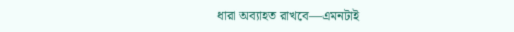ধারা অব্যাহত রাখবে—এমনটাই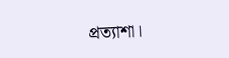প্রত্যাশা।